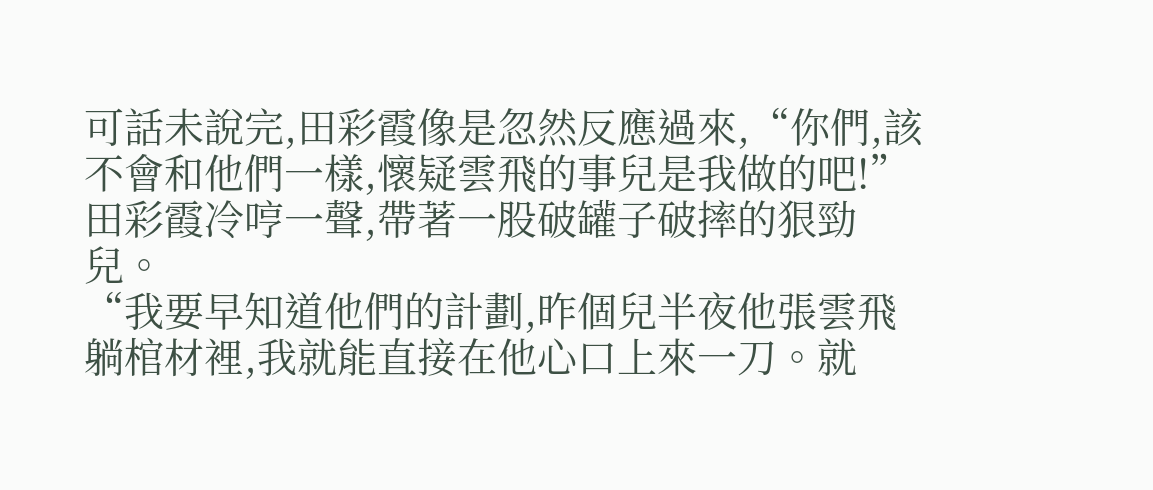可話未說完,田彩霞像是忽然反應過來,“你們,該不會和他們一樣,懷疑雲飛的事兒是我做的吧!”
田彩霞冷哼一聲,帶著一股破罐子破摔的狠勁兒。
“我要早知道他們的計劃,昨個兒半夜他張雲飛躺棺材裡,我就能直接在他心口上來一刀。就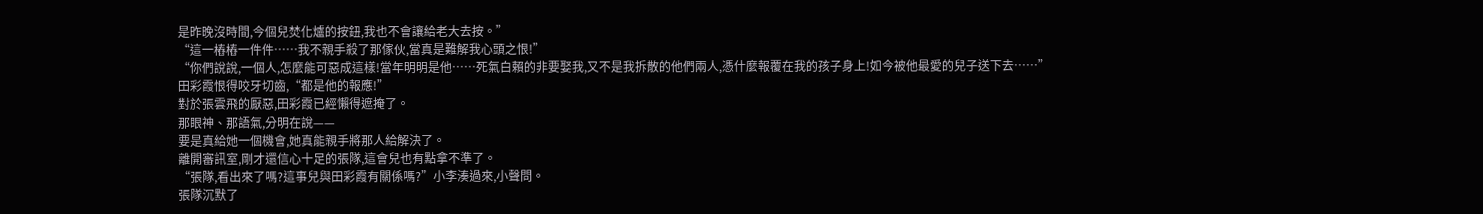是昨晚沒時間,今個兒焚化爐的按鈕,我也不會讓給老大去按。”
“這一樁樁一件件……我不親手殺了那傢伙,當真是難解我心頭之恨!”
“你們說說,一個人,怎麼能可惡成這樣!當年明明是他……死氣白賴的非要娶我,又不是我拆散的他們兩人,憑什麼報覆在我的孩子身上!如今被他最愛的兒子送下去……”
田彩霞恨得咬牙切齒,“都是他的報應!”
對於張雲飛的厭惡,田彩霞已經懶得遮掩了。
那眼神、那語氣,分明在說——
要是真給她一個機會,她真能親手將那人給解決了。
離開審訊室,剛才還信心十足的張隊,這會兒也有點拿不準了。
“張隊,看出來了嗎?這事兒與田彩霞有關係嗎?”小李湊過來,小聲問。
張隊沉默了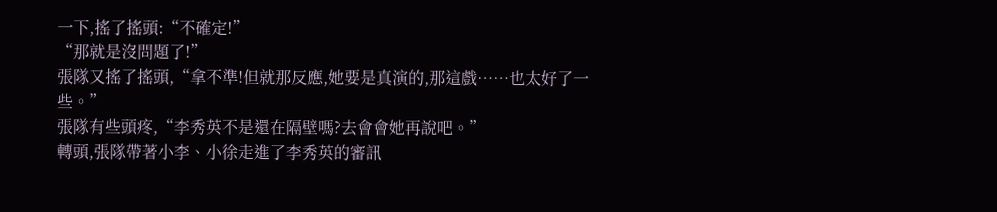一下,搖了搖頭:“不確定!”
“那就是沒問題了!”
張隊又搖了搖頭,“拿不準!但就那反應,她要是真演的,那這戲……也太好了一些。”
張隊有些頭疼,“李秀英不是還在隔壁嗎?去會會她再說吧。”
轉頭,張隊帶著小李、小徐走進了李秀英的審訊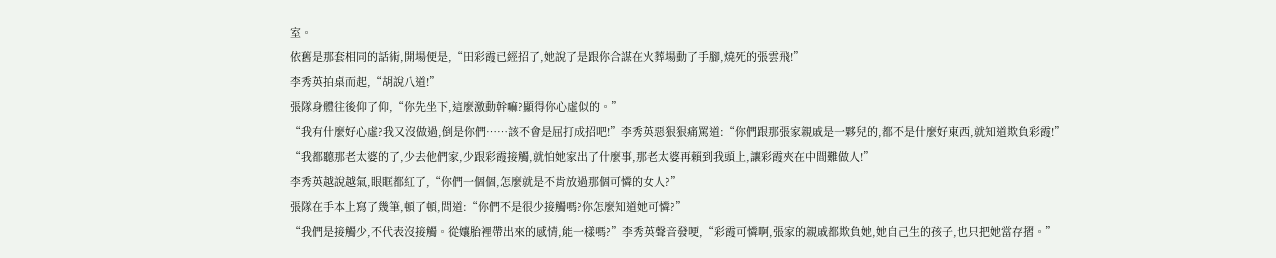室。
依舊是那套相同的話術,開場便是,“田彩霞已經招了,她說了是跟你合謀在火葬場動了手腳,燒死的張雲飛!”
李秀英拍桌而起,“胡說八道!”
張隊身體往後仰了仰,“你先坐下,這麼激動幹嘛?顯得你心虛似的。”
“我有什麼好心虛?我又沒做過,倒是你們……該不會是屈打成招吧!”李秀英惡狠狠痛罵道:“你們跟那張家親戚是一夥兒的,都不是什麼好東西,就知道欺負彩霞!”
“我都聽那老太婆的了,少去他們家,少跟彩霞接觸,就怕她家出了什麼事,那老太婆再賴到我頭上,讓彩霞夾在中間難做人!”
李秀英越說越氣,眼眶都紅了,“你們一個個,怎麼就是不肯放過那個可憐的女人?”
張隊在手本上寫了幾筆,頓了頓,問道:“你們不是很少接觸嗎?你怎麼知道她可憐?”
“我們是接觸少,不代表沒接觸。從孃胎裡帶出來的感情,能一樣嗎?”李秀英聲音發哽,“彩霞可憐啊,張家的親戚都欺負她,她自己生的孩子,也只把她當存摺。”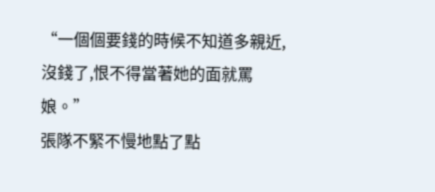“一個個要錢的時候不知道多親近,沒錢了,恨不得當著她的面就罵娘。”
張隊不緊不慢地點了點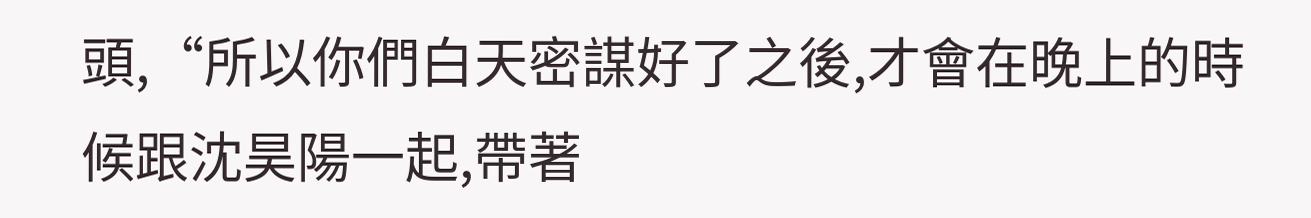頭,“所以你們白天密謀好了之後,才會在晚上的時候跟沈昊陽一起,帶著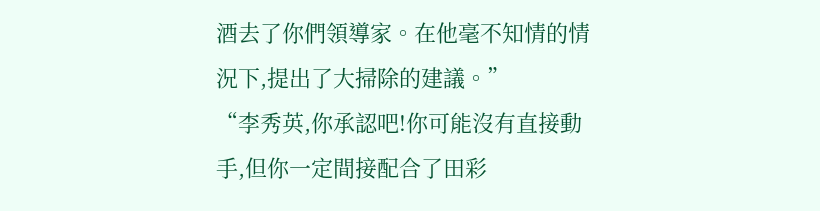酒去了你們領導家。在他毫不知情的情況下,提出了大掃除的建議。”
“李秀英,你承認吧!你可能沒有直接動手,但你一定間接配合了田彩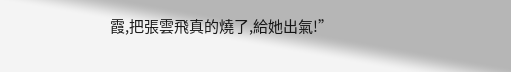霞,把張雲飛真的燒了,給她出氣!”